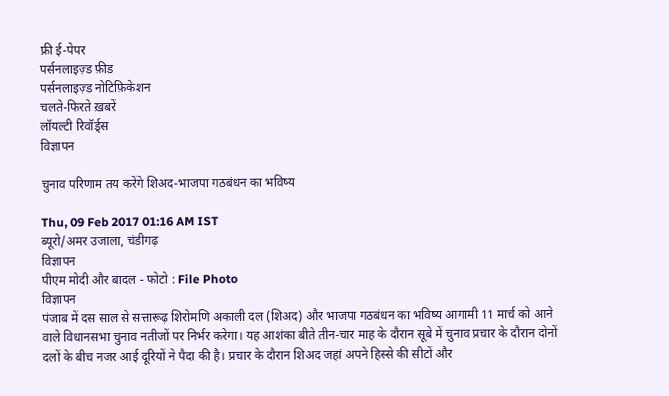फ्री ई-पेपर
पर्सनलाइज़्ड फ़ीड
पर्सनलाइज़्ड नोटिफ़िकेशन
चलते-फिरते ख़बरें
लॉयल्टी रिवॉर्ड्स
विज्ञापन

चुनाव परिणाम तय करेंगे शिअद-भाजपा गठबंधन का भविष्य

Thu, 09 Feb 2017 01:16 AM IST
ब्यूरो/अमर उजाला, चंडीगढ़
विज्ञापन
पीएम मोदी और बादल - फोटो : File Photo
विज्ञापन
पंजाब में दस साल से सत्तारूढ़ शिरोमणि अकाली दल (शिअद) और भाजपा गठबंधन का भविष्य आगामी 11 मार्च को आने वाले विधानसभा चुनाव नतीजों पर निर्भर करेगा। यह आशंका बीते तीन-चार माह के दौरान सूबे में चुनाव प्रचार के दौरान दोनों दलों के बीच नजर आई दूरियों ने पैदा की है। प्रचार के दौरान शिअद जहां अपने हिस्से की सीटों और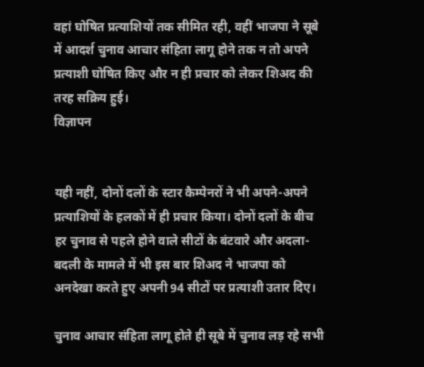वहां घोषित प्रत्याशियों तक सीमित रही, वहीं भाजपा ने सूबे में आदर्श चुनाव आचार संहिता लागू होने तक न तो अपने प्रत्याशी घोषित किए और न ही प्रचार को लेकर शिअद की तरह सक्रिय हुई।
विज्ञापन


यही नहीं, दोनों दलों के स्टार कैम्पेनरों ने भी अपने-अपने प्रत्याशियों के हलकों में ही प्रचार किया। दोनों दलों के बीच हर चुनाव से पहले होने वाले सीटों के बंटवारे और अदला-बदली के मामले में भी इस बार शिअद ने भाजपा को अनदेखा करते हुए अपनी 94 सीटों पर प्रत्याशी उतार दिए।

चुनाव आचार संहिता लागू होते ही सूबे में चुनाव लड़ रहे सभी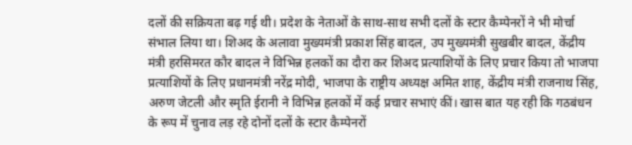दलों की सक्रियता बढ़ गई थी। प्रदेश के नेताओं के साथ-साथ सभी दलों के स्टार कैम्पेनरों ने भी मोर्चा संभाल लिया था। शिअद के अलावा मुख्यमंत्री प्रकाश सिंह बादल, उप मुख्यमंत्री सुखबीर बादल, केंद्रीय मंत्री हरसिमरत कौर बादल ने विभिन्न हलकों का दौरा कर शिअद प्रत्याशियों के लिए प्रचार किया तो भाजपा प्रत्याशियों के लिए प्रधानमंत्री नरेंद्र मोदी, भाजपा के राष्ट्रीय अध्यक्ष अमित शाह, केंद्रीय मंत्री राजनाथ सिंह, अरुण जेटली और स्मृति ईरानी ने विभिन्न हलकों में कई प्रचार सभाएं कीं। खास बात यह रही कि गठबंधन के रूप में चुनाव लड़ रहे दोनों दलों के स्टार कैम्पेनरों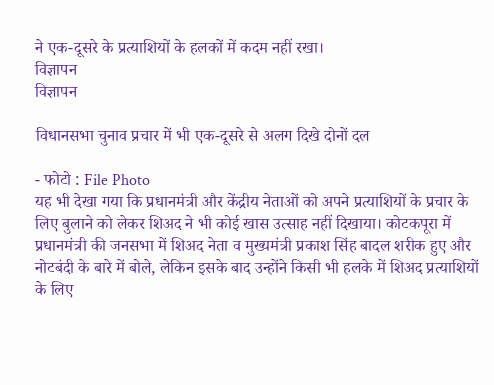ने एक-दूसरे के प्रत्याशियों के हलकों में कदम नहीं रखा।
विज्ञापन
विज्ञापन

विधानसभा चुनाव प्रचार में भी एक-दूसरे से अलग दिखे दोनों दल

- फोटो : File Photo
यह भी देखा गया कि प्रधानमंत्री और केंद्रीय नेताओं को अपने प्रत्याशियों के प्रचार के लिए बुलाने को लेकर शिअद ने भी कोई खास उत्साह नहीं दिखाया। कोटकपूरा में प्रधानमंत्री की जनसभा में शिअद नेता व मुख्यमंत्री प्रकाश सिंह बादल शरीक हुए और नोटबंदी के बारे में बोले, लेकिन इसके बाद उन्होंने किसी भी हलके में शिअद प्रत्याशियों के लिए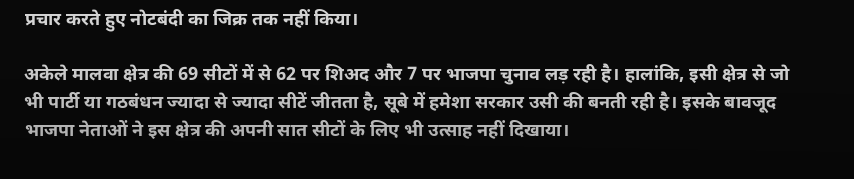प्रचार करते हुए नोटबंदी का जिक्र तक नहीं किया।

अकेले मालवा क्षेत्र की 69 सीटों में से 62 पर शिअद और 7 पर भाजपा चुनाव लड़ रही है। हालांकि, इसी क्षेत्र से जो भी पार्टी या गठबंधन ज्यादा से ज्यादा सीटें जीतता है, सूबे में हमेशा सरकार उसी की बनती रही है। इसके बावजूद भाजपा नेताओं ने इस क्षेत्र की अपनी सात सीटों के लिए भी उत्साह नहीं दिखाया।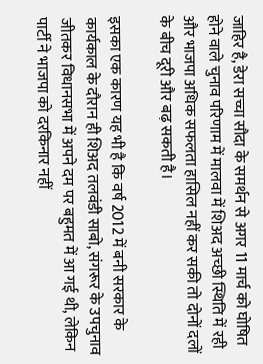जाहिर है, डेरा सच्चा सौदा के समर्थन से अगर 11 मार्च को घोषित होने वाले चुनाव परिणाम में मालवा में शिअद अच्छी स्थिति में रही और भाजपा अधिक सफलता हासिल नहीं कर सकी तो दोनों दलों के बीच दूरी और बढ़ सकती है।

इसका एक कारण यह भी है कि वर्ष 2012 में बनी सरकार के कार्यकाल के दौरान ही शिअद तलवंडी साबो, संगरूर के उपचुनाव जीतकर विधानसभा में अपने दम पर बहुमत में आ गई थी, लेकिन पार्टी ने भाजपा को दरकिनार नहीं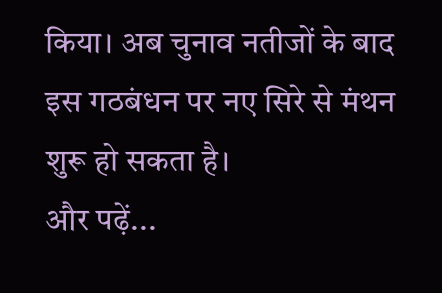किया। अब चुनाव नतीजों के बाद इस गठबंधन पर नए सिरे से मंथन शुरू हो सकता है।
और पढ़ें...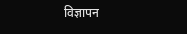विज्ञापन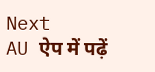Next
AU ऐप में पढ़ें